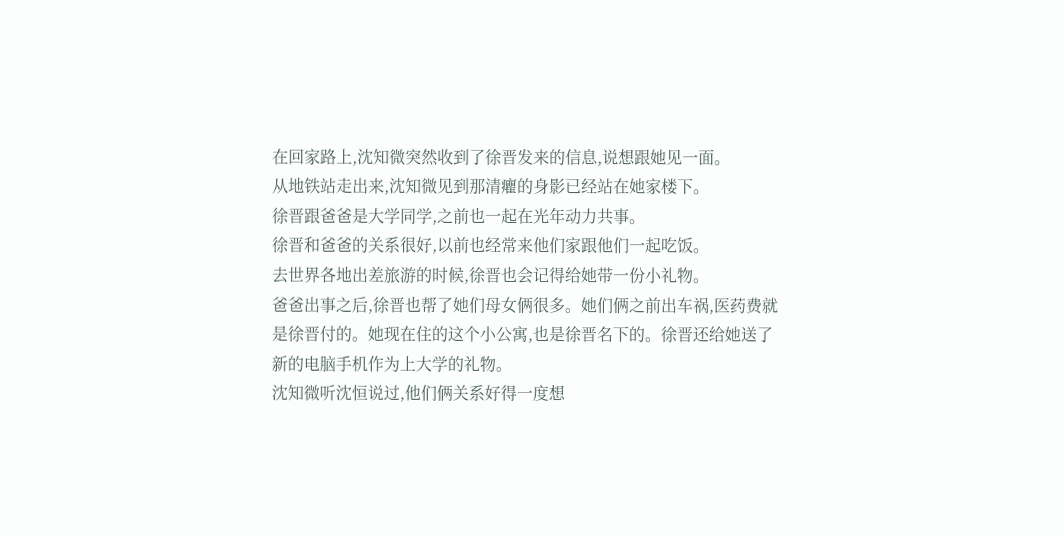在回家路上,沈知微突然收到了徐晋发来的信息,说想跟她见一面。
从地铁站走出来,沈知微见到那清癯的身影已经站在她家楼下。
徐晋跟爸爸是大学同学,之前也一起在光年动力共事。
徐晋和爸爸的关系很好,以前也经常来他们家跟他们一起吃饭。
去世界各地出差旅游的时候,徐晋也会记得给她带一份小礼物。
爸爸出事之后,徐晋也帮了她们母女俩很多。她们俩之前出车祸,医药费就是徐晋付的。她现在住的这个小公寓,也是徐晋名下的。徐晋还给她送了新的电脑手机作为上大学的礼物。
沈知微听沈恒说过,他们俩关系好得一度想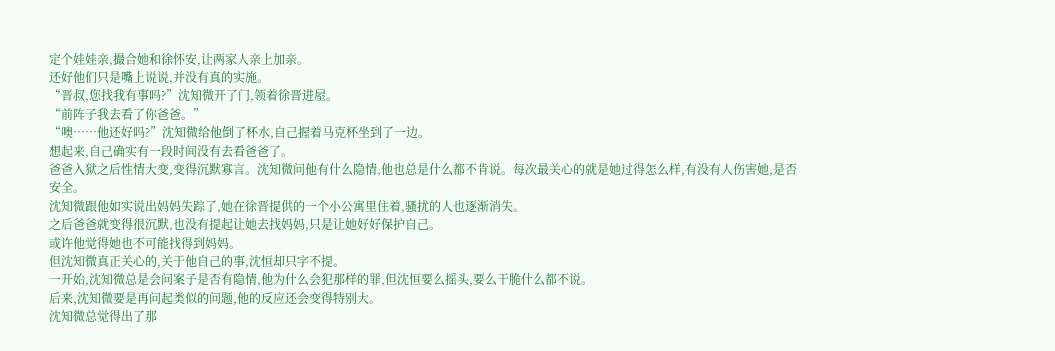定个娃娃亲,撮合她和徐怀安,让两家人亲上加亲。
还好他们只是嘴上说说,并没有真的实施。
“晋叔,您找我有事吗?”沈知微开了门,领着徐晋进屋。
“前阵子我去看了你爸爸。”
“噢……他还好吗?”沈知微给他倒了杯水,自己握着马克杯坐到了一边。
想起来,自己确实有一段时间没有去看爸爸了。
爸爸入狱之后性情大变,变得沉默寡言。沈知微问他有什么隐情,他也总是什么都不肯说。每次最关心的就是她过得怎么样,有没有人伤害她,是否安全。
沈知微跟他如实说出妈妈失踪了,她在徐晋提供的一个小公寓里住着,骚扰的人也逐渐消失。
之后爸爸就变得很沉默,也没有提起让她去找妈妈,只是让她好好保护自己。
或许他觉得她也不可能找得到妈妈。
但沈知微真正关心的,关于他自己的事,沈恒却只字不提。
一开始,沈知微总是会问案子是否有隐情,他为什么会犯那样的罪,但沈恒要么摇头,要么干脆什么都不说。
后来,沈知微要是再问起类似的问题,他的反应还会变得特别大。
沈知微总觉得出了那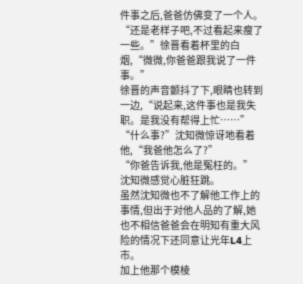件事之后,爸爸仿佛变了一个人。
“还是老样子吧,不过看起来瘦了一些。”徐晋看着杯里的白烟,“微微,你爸爸跟我说了一件事。”
徐晋的声音颤抖了下,眼睛也转到一边,“说起来,这件事也是我失职。是我没有帮得上忙……”
“什么事?”沈知微惊讶地看着他,“我爸他怎么了?”
“你爸告诉我,他是冤枉的。”
沈知微感觉心脏狂跳。
虽然沈知微也不了解他工作上的事情,但出于对他人品的了解,她也不相信爸爸会在明知有重大风险的情况下还同意让光年L4上市。
加上他那个模棱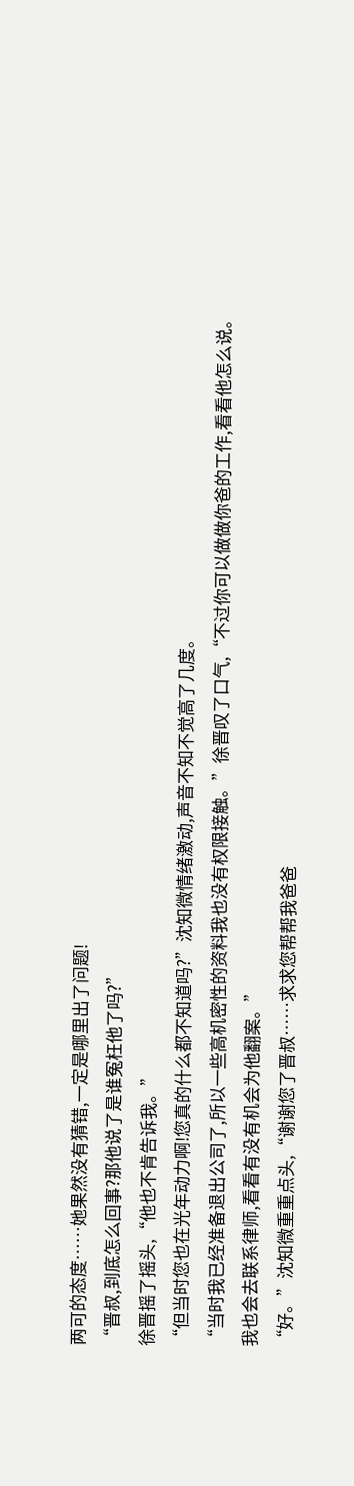两可的态度……她果然没有猜错,一定是哪里出了问题!
“晋叔,到底怎么回事?那他说了是谁冤枉他了吗?”
徐晋摇了摇头,“他也不肯告诉我。”
“但当时您也在光年动力啊!您真的什么都不知道吗?”沈知微情绪激动,声音不知不觉高了几度。
“当时我已经准备退出公司了,所以一些高机密性的资料我也没有权限接触。”徐晋叹了口气,“不过你可以做做你爸的工作,看看他怎么说。我也会去联系律师,看看有没有机会为他翻案。”
“好。”沈知微重重点头,“谢谢您了晋叔……求求您帮帮我爸爸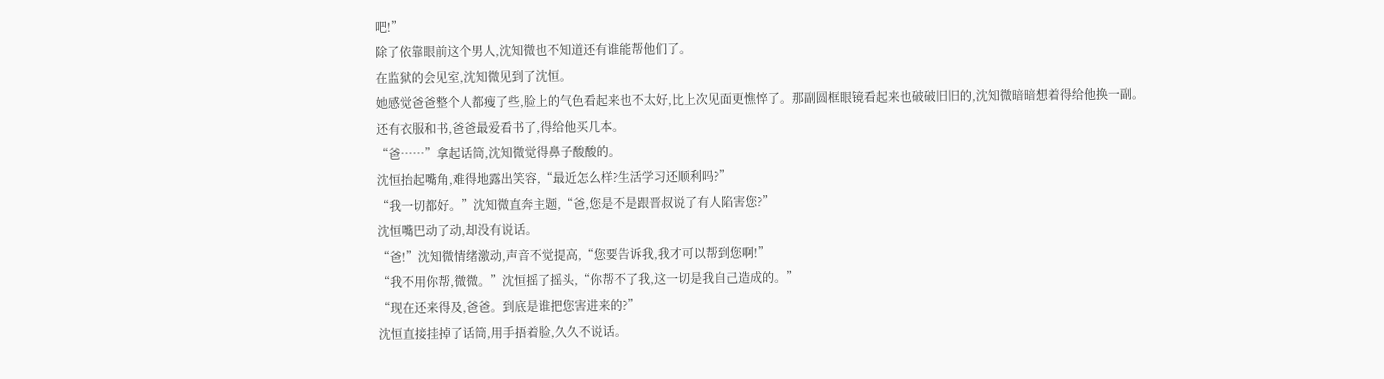吧!”
除了依靠眼前这个男人,沈知微也不知道还有谁能帮他们了。
在监狱的会见室,沈知微见到了沈恒。
她感觉爸爸整个人都瘦了些,脸上的气色看起来也不太好,比上次见面更憔悴了。那副圆框眼镜看起来也破破旧旧的,沈知微暗暗想着得给他换一副。
还有衣服和书,爸爸最爱看书了,得给他买几本。
“爸……”拿起话筒,沈知微觉得鼻子酸酸的。
沈恒抬起嘴角,难得地露出笑容,“最近怎么样?生活学习还顺利吗?”
“我一切都好。”沈知微直奔主题,“爸,您是不是跟晋叔说了有人陷害您?”
沈恒嘴巴动了动,却没有说话。
“爸!”沈知微情绪激动,声音不觉提高,“您要告诉我,我才可以帮到您啊!”
“我不用你帮,微微。”沈恒摇了摇头,“你帮不了我,这一切是我自己造成的。”
“现在还来得及,爸爸。到底是谁把您害进来的?”
沈恒直接挂掉了话筒,用手捂着脸,久久不说话。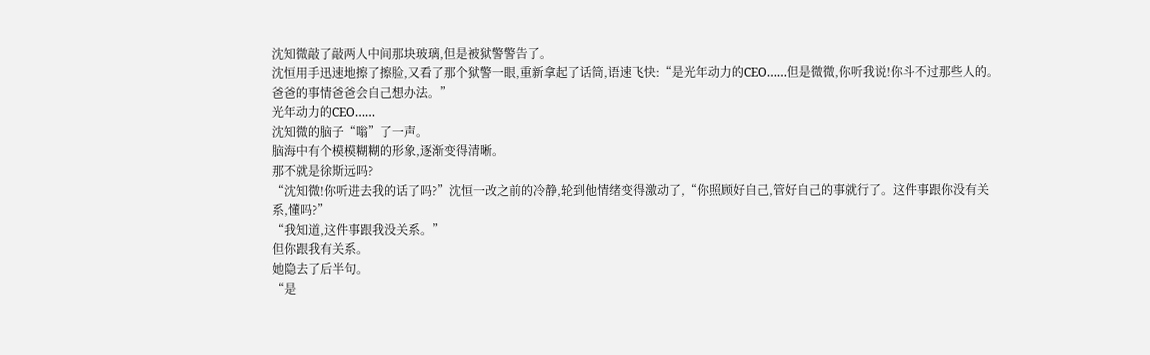沈知微敲了敲两人中间那块玻璃,但是被狱警警告了。
沈恒用手迅速地擦了擦脸,又看了那个狱警一眼,重新拿起了话筒,语速飞快:“是光年动力的CEO……但是微微,你听我说!你斗不过那些人的。爸爸的事情爸爸会自己想办法。”
光年动力的CEO……
沈知微的脑子“嗡”了一声。
脑海中有个模模糊糊的形象,逐渐变得清晰。
那不就是徐斯远吗?
“沈知微!你听进去我的话了吗?”沈恒一改之前的冷静,轮到他情绪变得激动了,“你照顾好自己,管好自己的事就行了。这件事跟你没有关系,懂吗?”
“我知道,这件事跟我没关系。”
但你跟我有关系。
她隐去了后半句。
“是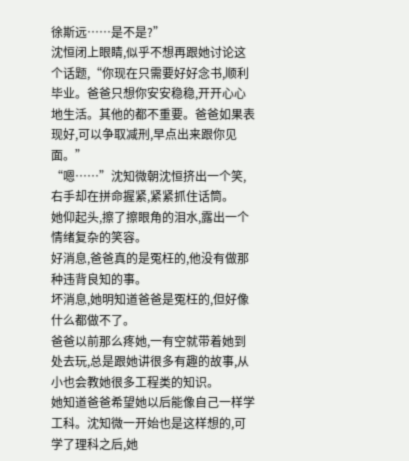徐斯远……是不是?”
沈恒闭上眼睛,似乎不想再跟她讨论这个话题,“你现在只需要好好念书,顺利毕业。爸爸只想你安安稳稳,开开心心地生活。其他的都不重要。爸爸如果表现好,可以争取减刑,早点出来跟你见面。”
“嗯……”沈知微朝沈恒挤出一个笑,右手却在拼命握紧,紧紧抓住话筒。
她仰起头,擦了擦眼角的泪水,露出一个情绪复杂的笑容。
好消息,爸爸真的是冤枉的,他没有做那种违背良知的事。
坏消息,她明知道爸爸是冤枉的,但好像什么都做不了。
爸爸以前那么疼她,一有空就带着她到处去玩,总是跟她讲很多有趣的故事,从小也会教她很多工程类的知识。
她知道爸爸希望她以后能像自己一样学工科。沈知微一开始也是这样想的,可学了理科之后,她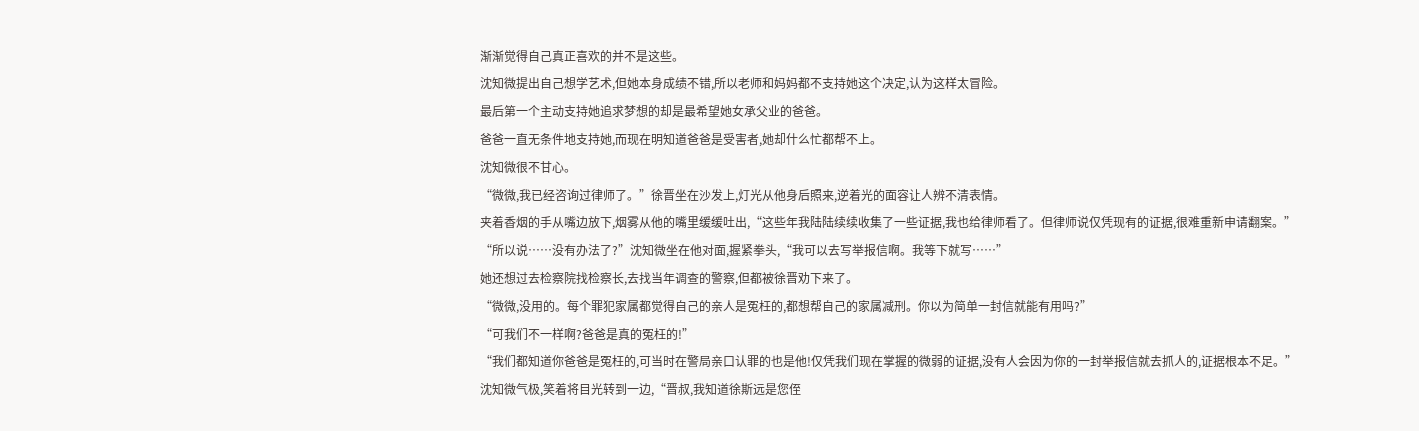渐渐觉得自己真正喜欢的并不是这些。
沈知微提出自己想学艺术,但她本身成绩不错,所以老师和妈妈都不支持她这个决定,认为这样太冒险。
最后第一个主动支持她追求梦想的却是最希望她女承父业的爸爸。
爸爸一直无条件地支持她,而现在明知道爸爸是受害者,她却什么忙都帮不上。
沈知微很不甘心。
“微微,我已经咨询过律师了。”徐晋坐在沙发上,灯光从他身后照来,逆着光的面容让人辨不清表情。
夹着香烟的手从嘴边放下,烟雾从他的嘴里缓缓吐出,“这些年我陆陆续续收集了一些证据,我也给律师看了。但律师说仅凭现有的证据,很难重新申请翻案。”
“所以说……没有办法了?”沈知微坐在他对面,握紧拳头,“我可以去写举报信啊。我等下就写……”
她还想过去检察院找检察长,去找当年调查的警察,但都被徐晋劝下来了。
“微微,没用的。每个罪犯家属都觉得自己的亲人是冤枉的,都想帮自己的家属减刑。你以为简单一封信就能有用吗?”
“可我们不一样啊?爸爸是真的冤枉的!”
“我们都知道你爸爸是冤枉的,可当时在警局亲口认罪的也是他!仅凭我们现在掌握的微弱的证据,没有人会因为你的一封举报信就去抓人的,证据根本不足。”
沈知微气极,笑着将目光转到一边,“晋叔,我知道徐斯远是您侄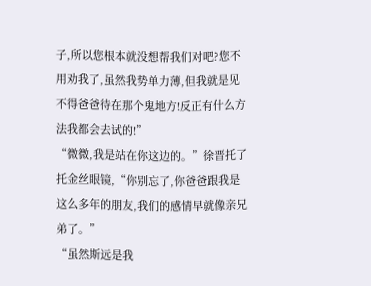子,所以您根本就没想帮我们对吧?您不用劝我了,虽然我势单力薄,但我就是见不得爸爸待在那个鬼地方!反正有什么方法我都会去试的!”
“微微,我是站在你这边的。”徐晋托了托金丝眼镜,“你别忘了,你爸爸跟我是这么多年的朋友,我们的感情早就像亲兄弟了。”
“虽然斯远是我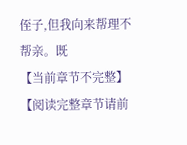侄子,但我向来帮理不帮亲。既
【当前章节不完整】
【阅读完整章节请前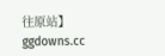往原站】
ggdowns.cc